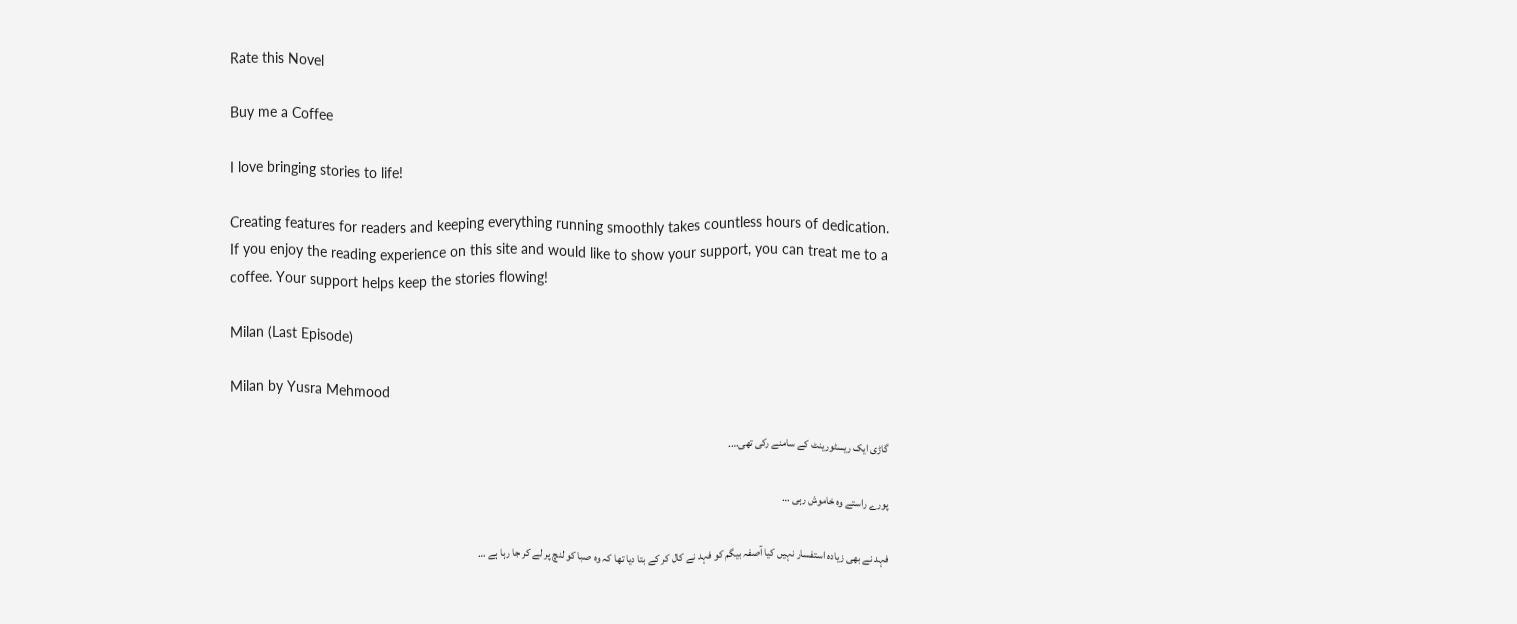Rate this Novel

Buy me a Coffee

I love bringing stories to life!

Creating features for readers and keeping everything running smoothly takes countless hours of dedication. If you enjoy the reading experience on this site and would like to show your support, you can treat me to a coffee. Your support helps keep the stories flowing!

Milan (Last Episode)

Milan by Yusra Mehmood

گاڑی ایک ریسٹورینٹ کے سامنے رکی تھی….

پورے راستے وہ خاموش رہی …

فہد نے بھی زیادہ استفسار نہیں کیا آصفہ بیگم کو فہد نے کال کر کے بتا دیا تھا کہ وہ صبا کو لنچ پر لے کر جا رہا ہے …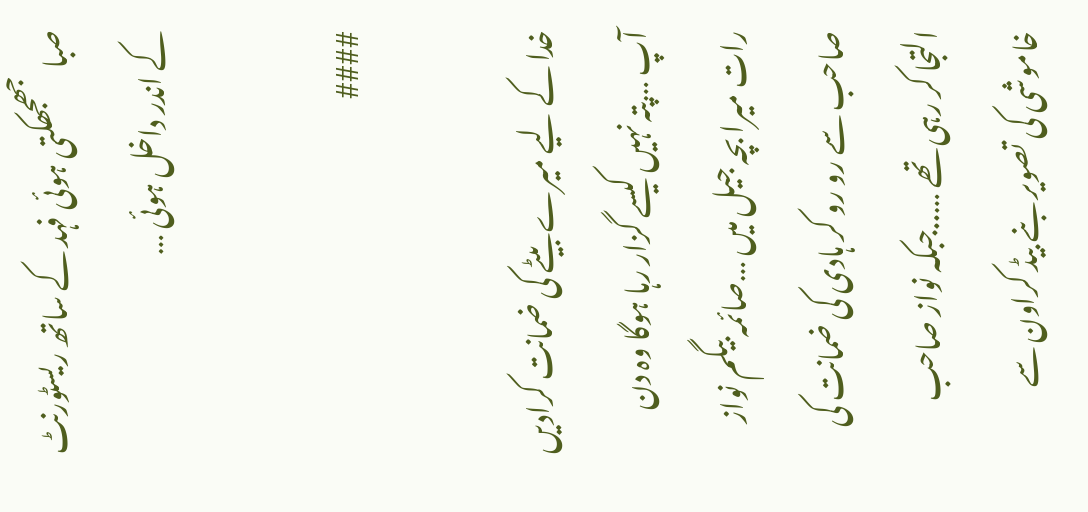صبا  جھجھکتی ہوئی فہد کے ساتھ ریسٹورنٹ کے اندر داخل ہوئی …

####

خدا کے لیے میرے بیٹے کی ضمانت کرادیں آپ …پتہ نہیں کیسے گزار رہا ہوگا وہ دن رات میرا بچہ جیل میں …صائمہ بیگم نواز صاحب سے رو رو کر ہادی کی ضمانت کی التجا کر رہی تھے …..جبکہ نواز صاحب خاموشی کی تصویر بنے بیڈ کراون سے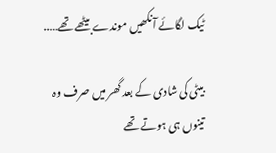ٹیک لگائے آنکھیں موندے بیٹھے تھے…..

بیٹی کی شادی کے بعد گھر میں صرف وہ تینوں ہی ہوتے تھے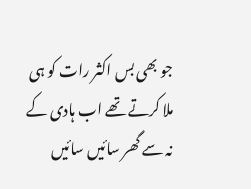جو بھی بس اکثر رات کو ہی ملا کرتے تھے اب ہادی کے نہ سے گھر سائیں سائیں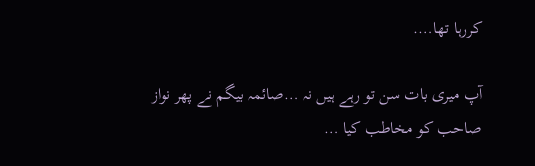کررہا تھا….

آپ میری بات سن تو رہے ہیں نہ …صائمہ بیگم نے پھر نواز صاحب کو مخاطب کیا …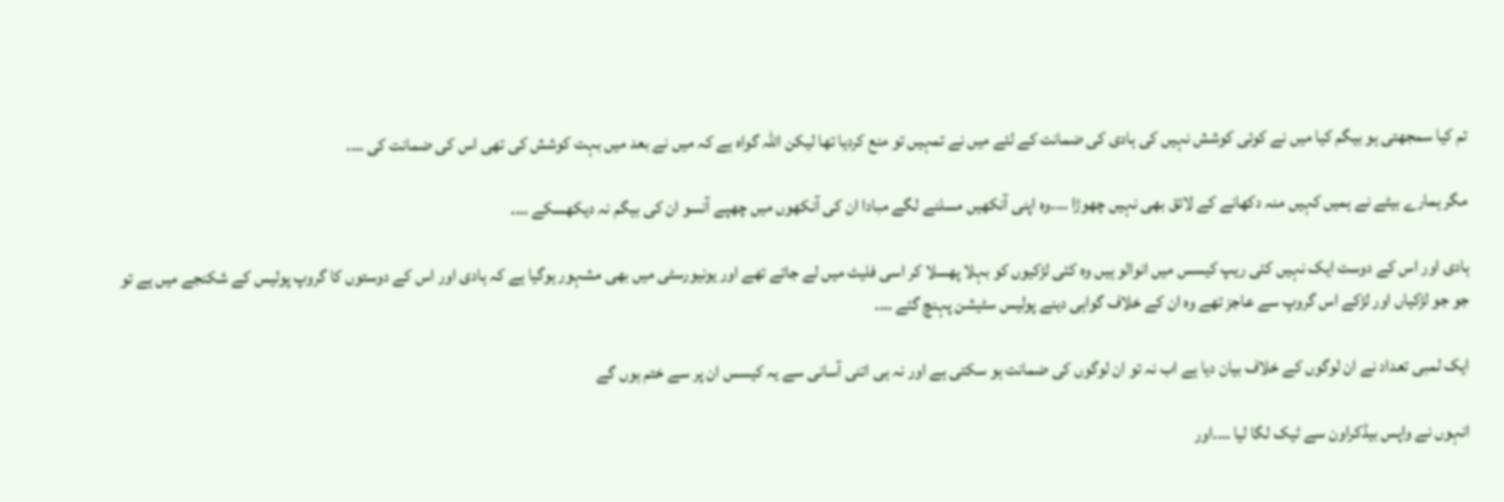تم کیا سمجھتی ہو بیگم کیا میں نے کوئی کوشش نہیں کی ہادی کی ضمانت کے لئے میں نے تمہیں تو منع کردیا تھا لیکن اللہ گواہ ہے کہ میں نے بعد میں بہت کوشش کی تھی اس کی ضمانت کی ….

مگر ہمارے بیٹے نے ہمیں کہیں منہ دکھانے کے لائق بھی نہیں چھوڑا ….وہ اپنی آنکھیں مسلنے لگے مبادا ان کی آنکھوں میں چھپے آنسو ان کی بیگم نہ دیکھسکے ….

ہادی اور اس کے دوست ایک نہیں کئی ریپ کیسس میں انوالو ہیں وہ کئی لڑکیوں کو بہلا پھسلا کر اسی فلیٹ میں لے جاتے تھے اور یونیورسٹی میں بھی مشہور ہوگیا ہے کہ ہادی اور اس کے دوستوں کا گروپ پولیس کے شکنجے میں ہے تو جو جو لڑکیاں اور لڑکے اس گروپ سے عاجز تھے وہ ان کے خلاف گواہی دینے پولیس سٹیشن پہنچ گئے ….

ایک لمبی تعداد نے ان لوگوں کے خلاف بیان دیا ہے اب نہ تو ان لوگوں کی ضمانت ہو سکتی ہے اور نہ ہی اتنی آسانی سے یہ کیسس ان پر سے ختم ہوں گے

انہوں نے واپس بیڈکراون سے ٹیک لگا لیا ….اور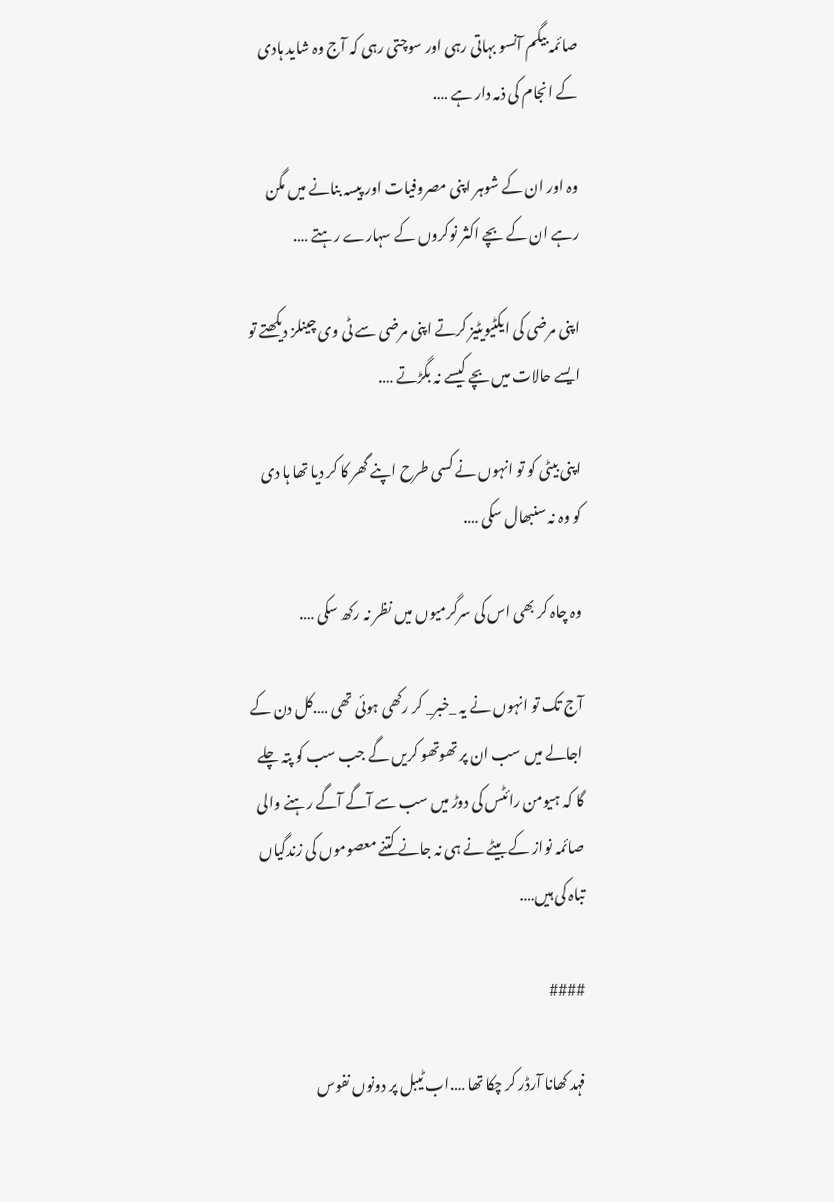صائمہ بیگم آنسو بہاتی رہی اور سوچتی رہی کہ آج وہ شاید ہادی کے انجام کی ذمہ دار ہے ….

وہ اور ان کے شوہر اپنی مصروفیات اور پیسہ بنانے میں مگن رہے ان کے بچے اکثر نوکروں کے سہارے رہتے ….

اپنی مرضی کی ایکٹیویٹیز کرتے اپنی مرضی سے ٹی وی چینلز دیکھتے تو ایسے حالات میں بچے کیسے نہ بگڑتے ….

اپنی بیٹی کو تو انہوں نے کسی طرح اپنے گھر کا کر دیا تھا ہا دی کو وہ نہ سنبھال سکی ….

وہ چاہ کر بھی اس کی سرگرمیوں میں نظر نہ رکھ سکی ….

آج تک تو انہوں نے یہ _خبر_ کر رکھی ہوئی تھی ….کل دن کے اجالے میں سب ان پر تھوتھو کریں گے جب سب کو پتہ چلے گا کہ ہیومن رائٹس کی دوڑ میں سب سے آگے آگے رہنے والی صائمہ نواز کے بیٹے نے ہی نہ جانے کتنے معصوموں کی زندگیاں تباہ کی ہیں….

####

فہد کھانا آرڈر کر چکا تھا ….اب ٹیبل پر دونوں نفوس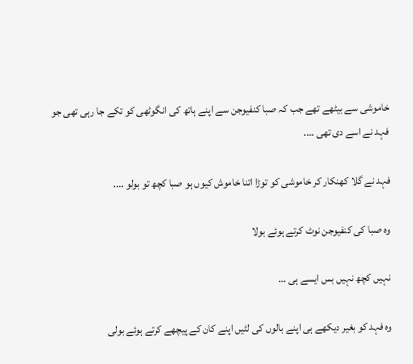خاموشی سے بیٹھے تھے جب کہ صبا کنفیوجن سے اپنے ہاتھ کی انگوٹھی کو تکے جا رہی تھی جو فہد نے اسے دی تھی ….

فہد نے گلا کھنکار کر خاموشی کو توڑا اتنا خاموش کیوں ہو صبا کچھ تو بولو ….

وہ صبا کی کنفیوجن نوٹ کرتے ہوئے بولا

نہیں کچھ نہیں بس ایسے ہی …

وہ فہد کو بغیر دیکھے ہی اپنے بالوں کی لٹیں اپنے کان کے پیچھے کرتے ہوئے بولی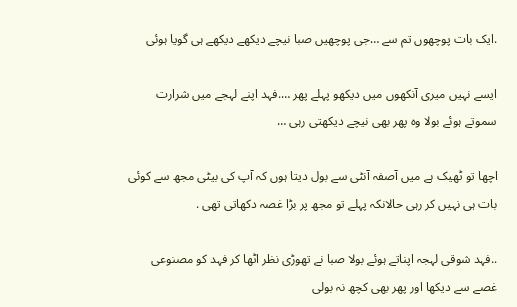.ایک بات پوچھوں تم سے …جی پوچھیں صبا نیچے دیکھے دیکھے ہی گویا ہوئی

ایسے نہیں میری آنکھوں میں دیکھو پہلے پھر ….فہد اپنے لہجے میں شرارت سموتے ہوئے بولا وہ پھر بھی نیچے دیکھتی رہی …

اچھا تو ٹھیک ہے میں آصفہ آنٹی سے بول دیتا ہوں کہ آپ کی بیٹی مجھ سے کوئی بات ہی نہیں کر رہی حالانکہ پہلے تو مجھ پر بڑا غصہ دکھاتی تھی .

..فہد شوقی لہجہ اپناتے ہوئے بولا صبا نے تھوڑی نظر اٹھا کر فہد کو مصنوعی غصے سے دیکھا اور پھر بھی کچھ نہ بولی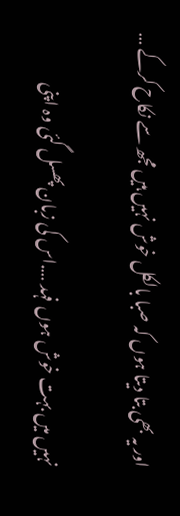اور یہ بھی بتا دیتا ہوں کہ صبا بالکل خوش نہیں ہیں مجھ سے نکاح کرکے …

نہیں میں بہت خوش ہوں فہد ….اس کی زبان پھسل گئی وہ اپنی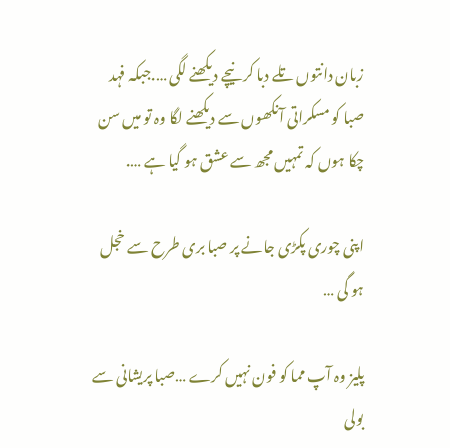زبان دانتوں تلے دبا کر نیچے دیکھنے لگی ….جبکہ فہد صبا کو مسکراتی آنکھوں سے دیکھنے لگا وہ تو میں سن چکا ہوں کہ تمہیں مجھ سے عشق ہو گیا ہے ….

اپنی چوری پکڑی جانے پر صبا بری طرح سے خجل ہو گی …

پلیز وہ آپ مما کو فون نہیں کرے …صبا پریشانی سے بولی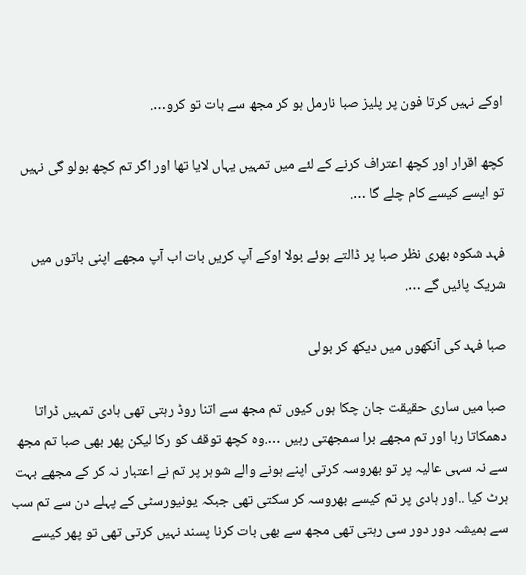اوکے نہیں کرتا فون پر پلیز صبا نارمل ہو کر مجھ سے بات تو کرو….

کچھ اقرار اور کچھ اعتراف کرنے کے لئے میں تمہیں یہاں لایا تھا اور اگر تم کچھ بولو گی نہیں تو ایسے کیسے کام چلے گا ….

فہد شکوہ بھری نظر صبا پر ڈالتے ہوئے بولا اوکے آپ کریں بات اب آپ مجھے اپنی باتوں میں شریک پائیں گے ….

صبا فہد کی آنکھوں میں دیکھ کر بولی

صبا میں ساری حقیقت جان چکا ہوں کیوں تم مجھ سے اتنا روڈ رہتی تھی ہادی تمہیں ڈراتا دھمکاتا رہا اور تم مجھے برا سمجھتی رہیں ….وہ کچھ توقف کو رکا لیکن پھر بھی صبا تم مجھ سے نہ سہی عالیہ پر تو بھروسہ کرتی اپنے ہونے والے شوہر پر تم نے اعتبار نہ کر کے مجھے بہت ہرٹ کیا ..اور ہادی پر تم کیسے بھروسہ کر سکتی تھی جبکہ یونیورسٹی کے پہلے دن سے تم سب سے ہمیشہ دور دور سی رہتی تھی مجھ سے بھی بات کرنا پسند نہیں کرتی تھی تو پھر کیسے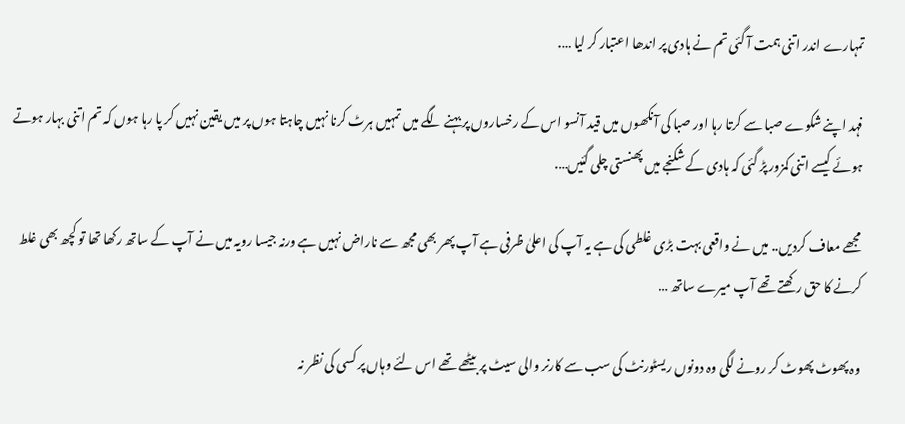تمہارے اندر اتنی ہمت آ گئی تم نے ہادی پر اندھا اعتبار کر لیا ….

فہد اپنے شکوے صبا سے کرتا رہا اور صبا کی آنکھوں میں قید آنسو اس کے رخساروں پر بہنے لگے میں تمہیں ہرٹ کرنا نہیں چاہتا ہوں پر میں یقین نہیں کر پا رہا ہوں کہ تم اتنی بہار ہوتے ہوئے کیسے اتنی کمزور پڑ گئی کہ ہادی کے شکنجے میں پھنستی چلی گئیں….

مجھے معاف کردیں.. میں نے واقعی بہت بڑی غلطی کی ہے یہ آپ کی اعلیٰ ظرفی ہے آپ پھر بھی مجھ سے ناراض نہیں ہے ورنہ جیسا رویہ میں نے آپ کے ساتھ رکھا تھا تو کچھ بھی غلط کرنے کا حق رکھتے تھے آپ میرے ساتھ …

وہ پھوٹ پھوٹ کر رونے لگی وہ دونوں ریسٹورنٹ کی سب سے کارنر والی سیٹ پر بیٹھے تھے اس لئے وہاں پر کسی کی نظر نہ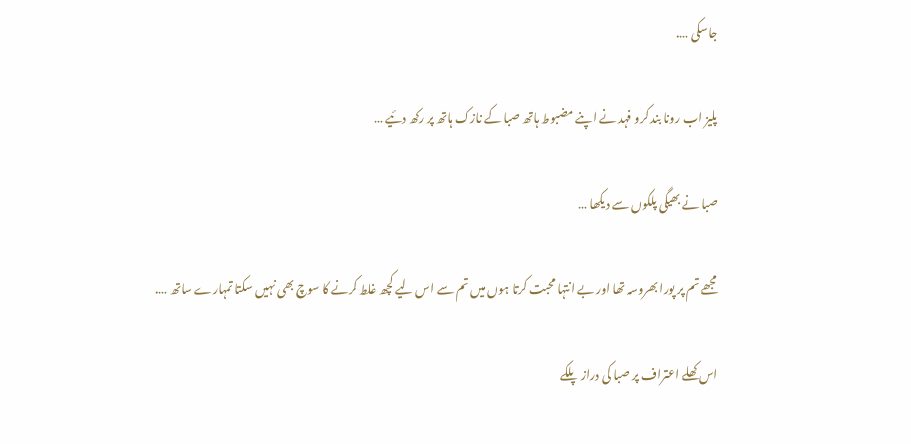جاسکی ….

پلیز اب رونا بند کرو فہد نے اپنے مضبوط ہاتھ صبا کے نازک ہاتھ پر رکھ دئیے …

صبا نے بھیگی پلکوں سے دیکھا …

مجھے تم پر پورا بھروسہ تھا اور بے انتہا محبت کرتا ہوں میں تم سے اس لیے کچھ غلط کرنے کا سوچ بھی نہیں سکتا تمہارے ساتھ ….

اس کھلے اعتراف پر صبا کی دراز پلکے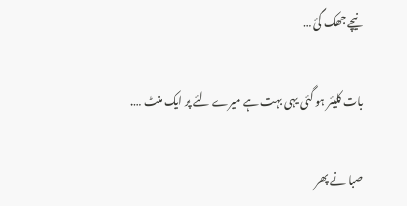نیچے جھک گئ …

بات کلیئر ہو گئی یہی بہت ہے میرے لئے پر ایک منٹ ….

صبا نے پھر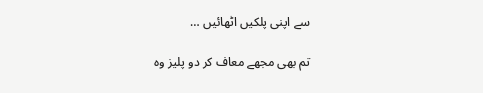سے اپنی پلکیں اٹھائیں …

تم بھی مجھے معاف کر دو پلیز وہ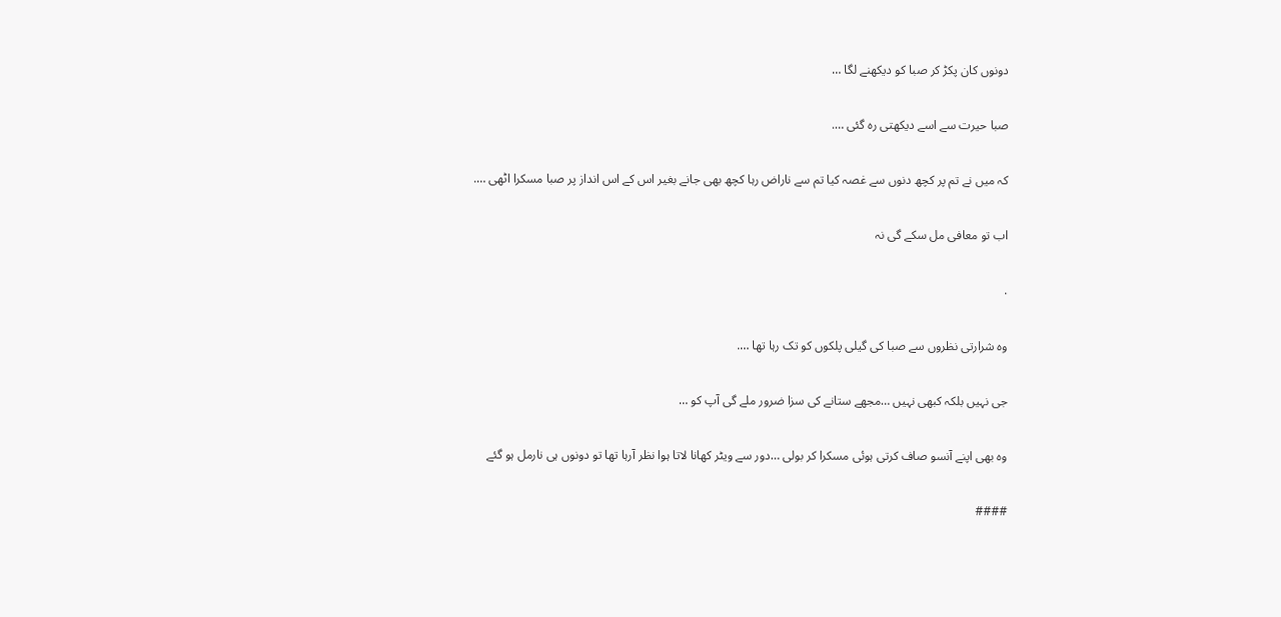دونوں کان پکڑ کر صبا کو دیکھنے لگا …

صبا حیرت سے اسے دیکھتی رہ گئی ….

کہ میں نے تم پر کچھ دنوں سے غصہ کیا تم سے ناراض رہا کچھ بھی جانے بغیر اس کے اس انداز پر صبا مسکرا اٹھی ….

اب تو معافی مل سکے گی نہ

.

وہ شرارتی نظروں سے صبا کی گیلی پلکوں کو تک رہا تھا ….

جی نہیں بلکہ کبھی نہیں …مجھے ستانے کی سزا ضرور ملے گی آپ کو …

وہ بھی اپنے آنسو صاف کرتی ہوئی مسکرا کر بولی …دور سے ویٹر کھانا لاتا ہوا نظر آرہا تھا تو دونوں ہی نارمل ہو گئے

####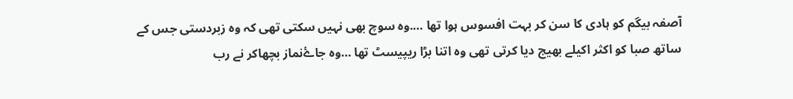آصفہ بیگم کو ہادی کا سن کر بہت افسوس ہوا تھا ….وہ سوچ بھی نہیں سکتی تھی کہ وہ زبردستی جس کے ساتھ صبا کو اکثر اکیلے بھیج دیا کرتی تھی وہ اتنا بڑا ریپیسٹ تھا …وہ جاۓنماز بچھاکر نے رب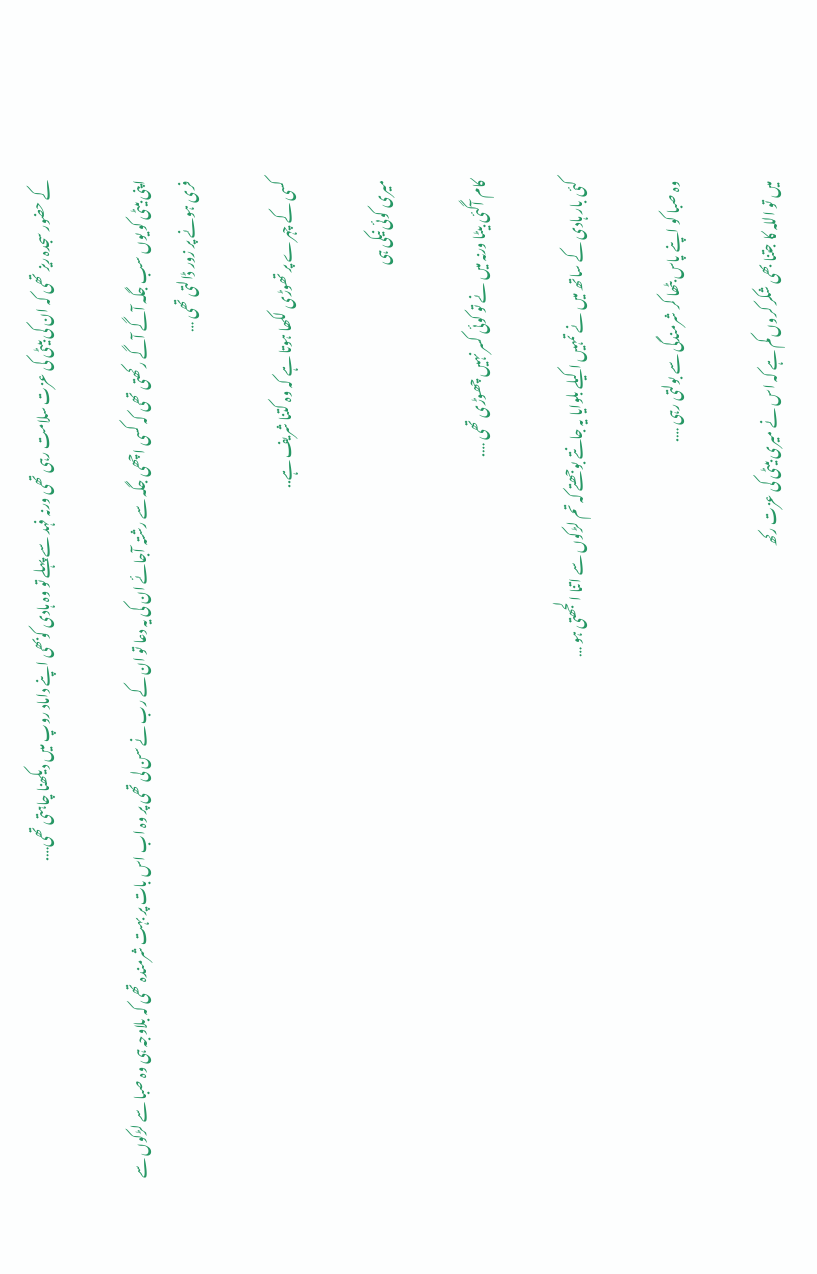کے حضور سجدہ ریز تھی کہ ان کی بیٹی کی عزت سلامت رہی تھی ورنہ فہد سے پہلے تو وہ ہادی کوبھی اپنے داماد روپ میں دیکھنا چاہتی تھی….

اپنی بیٹی کو یوں سب جگہ آگے آگے رکھتی تھی کہ کسی اچھی جگہ سے رشتہ آجائے ان کی یہ دعا تو ان کے رب نے سن لی تھی پر وہ اب اس بات پر بہت شرمندہ تھی کہ بلاوجہ ہی وہ صبا سے لڑکوں سے فری ہونے پر زور ڈالتی تھی …

کسی کے چہرے پر تھوڑی لکھا ہوتا ہے کہ وہ کتنا شریف ہے..

میری کوئی نیکی ہی

کام آگئی بیٹا ورنہ میں نے تو کوئی کسر نہیں چھوڑی تھی ….

کئی بار ہادی کے ساتھ میں نے تمہیں اکیلے بلوایا یہ جانتے بوجھتے کہ تم لڑکوں سے اتنا الجھتی ہو …

وہ صبا کو اپنے پاس بٹھا کر شرمندگی سے بولتی رہی ….

میں تو اللہ کا جتنا بھی شکر کروں کم ہے کہ اس نے میری بیٹی کی عزت رکھ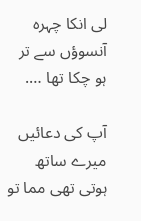لی انکا چہرہ آنسوؤں سے تر ہو چکا تھا ….

آپ کی دعائیں میرے ساتھ ہوتی تھی مما تو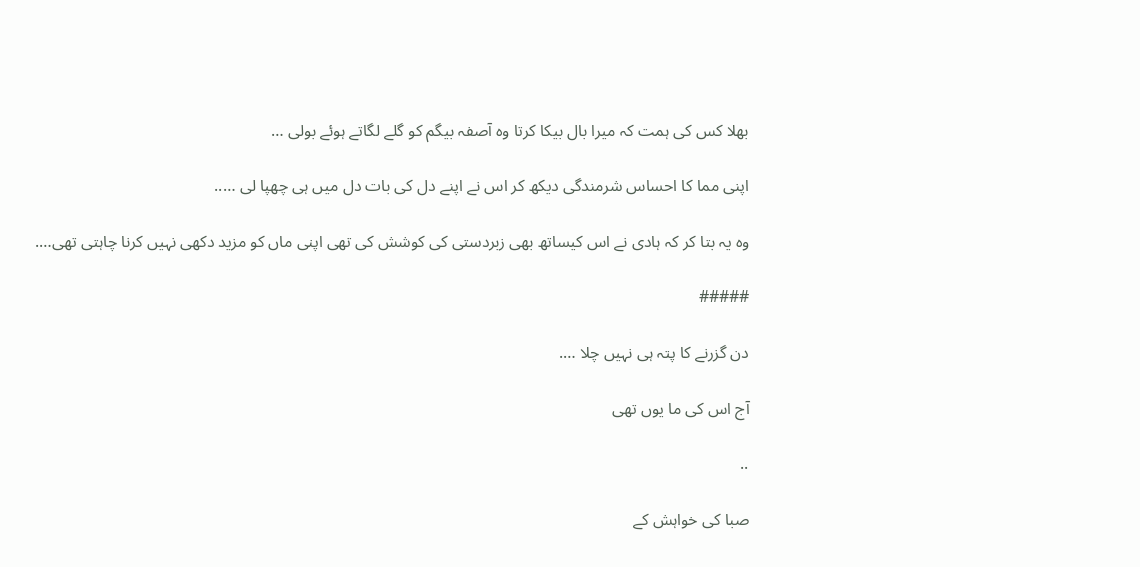بھلا کس کی ہمت کہ میرا بال بیکا کرتا وہ آصفہ بیگم کو گلے لگاتے ہوئے بولی …

اپنی مما کا احساس شرمندگی دیکھ کر اس نے اپنے دل کی بات دل میں ہی چھپا لی …..

وہ یہ بتا کر کہ ہادی نے اس کیساتھ بھی زبردستی کی کوشش کی تھی اپنی ماں کو مزید دکھی نہیں کرنا چاہتی تھی….

#####

دن گزرنے کا پتہ ہی نہیں چلا ….

آج اس کی ما یوں تھی

..

صبا کی خواہش کے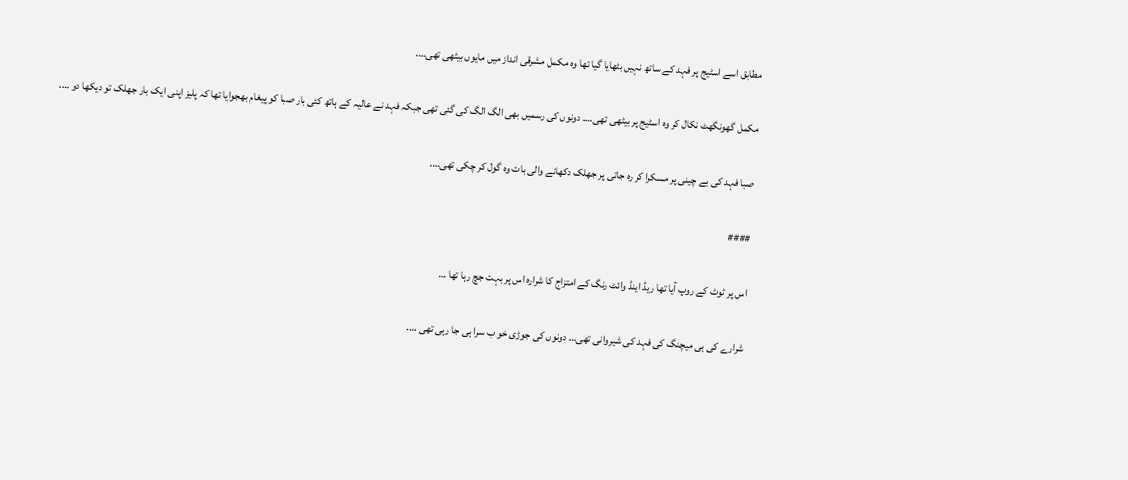مطابق اسے اسٹیج پر فہد کے ساتھ نہیں بٹھایا گیا تھا وہ مکمل مشرقی انداز میں مایوں بیٹھی تھی….

مکمل گھونگھٹ نکال کر وہ اسٹیج پر بیٹھی تھی…. دونوں کی رسمیں بھی الگ الگ کی گئی تھی جبکہ فہد نے عالیہ کے ہاتھ کئی بار صبا کو پیغام بھجوایا تھا کہ پلیز اپنی ایک بار جھلک تو دیکھا دو ….

صبا فہد کی بے چینی پر مسکرا کر رہ جاتی پر جھلک دکھانے والی بات وہ گول کر چکی تھی….

####

اس پر ٹوٹ کے روپ آیا تھا ریڈ اینڈ وائٹ رنگ کے امتزاج کا شرارہ اس پر بہت جچ رہا تھا …

شرارے کی ہی میچنگ کی فہد کی شیروانی تھی… دونوں کی جوڑی خو ب سرا ہی جا رہی تھی ….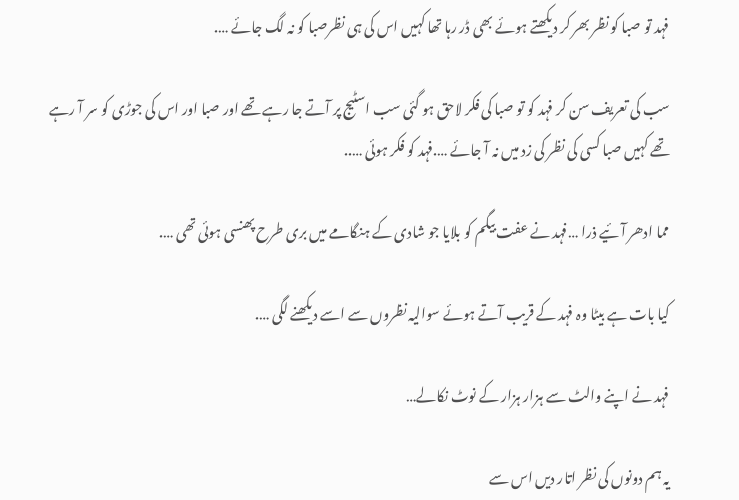فہد تو صبا کو نظر بھر کر دیکھتے ہوئے بھی ڈر رہا تھا کہیں اس کی ہی نظرصبا کو نہ لگ جائے ….

سب کی تعریف سن کر فہد کو تو صبا کی فکر لاحق ہو گئی سب اسٹیج پر آتے جا رہے تھے اور صبا اور اس کی جوڑی کو سر آ رہے تھے کہیں صبا کسی کی نظر کی زد میں نہ آ جائے ….فہد کو فکر ہوئی …..

مما ادھر آئیے ذرا …فہد نے عفت بیگم کو بلایا جو شادی کے ہنگامے میں بری طرح پھنسی ہوئی تھی ….

کیا بات ہے بیٹا وہ فہد کے قریب آتے ہوئے سوالیہ نظروں سے اسے دیکھنے لگی ….

فہد نے اپنے والٹ سے ہزار ہزار کے نوٹ نکالے…

یہ ہم دونوں کی نظر اتار دیں اس سے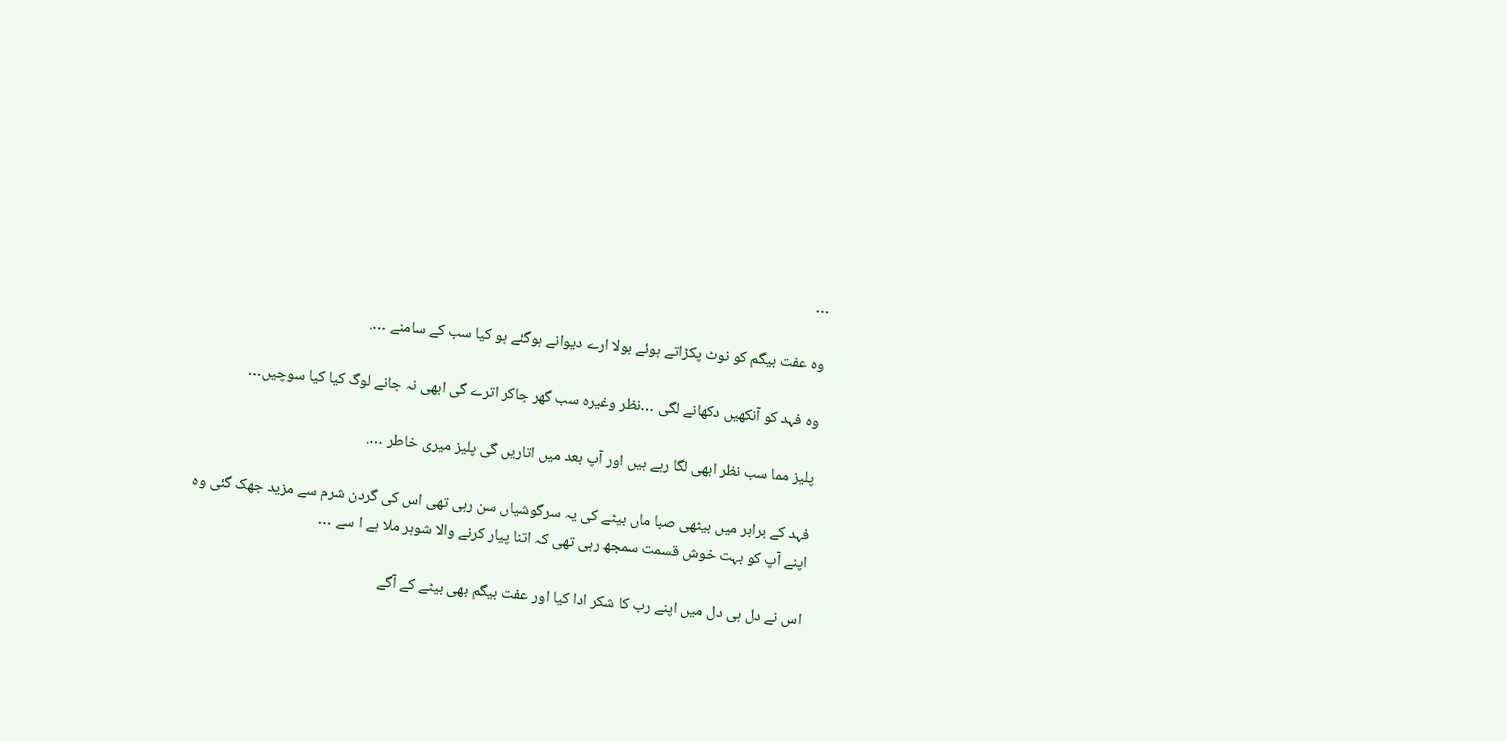…

وہ عفت بیگم کو نوٹ پکڑاتے ہوئے بولا ارے دیوانے ہوگئے ہو کیا سب کے سامنے ….

وہ فہد کو آنکھیں دکھانے لگی …نظر وغیرہ سب گھر جاکر اترے گی ابھی نہ جانے لوگ کیا کیا سوچیں…

پلیز مما سب نظر ابھی لگا رہے ہیں اور آپ بعد میں اتاریں گی پلیز میری خاطر ….

فہد کے برابر میں بیٹھی صبا ماں بیٹے کی یہ سرگوشیاں سن رہی تھی اس کی گردن شرم سے مزید جھک گئی وہ اپنے آپ کو بہت خوش قسمت سمجھ رہی تھی کہ اتنا پیار کرنے والا شوہر ملا ہے ا سے …

اس نے دل ہی دل میں اپنے رب کا شکر ادا کیا اور عفت بیگم بھی بیٹے کے آگے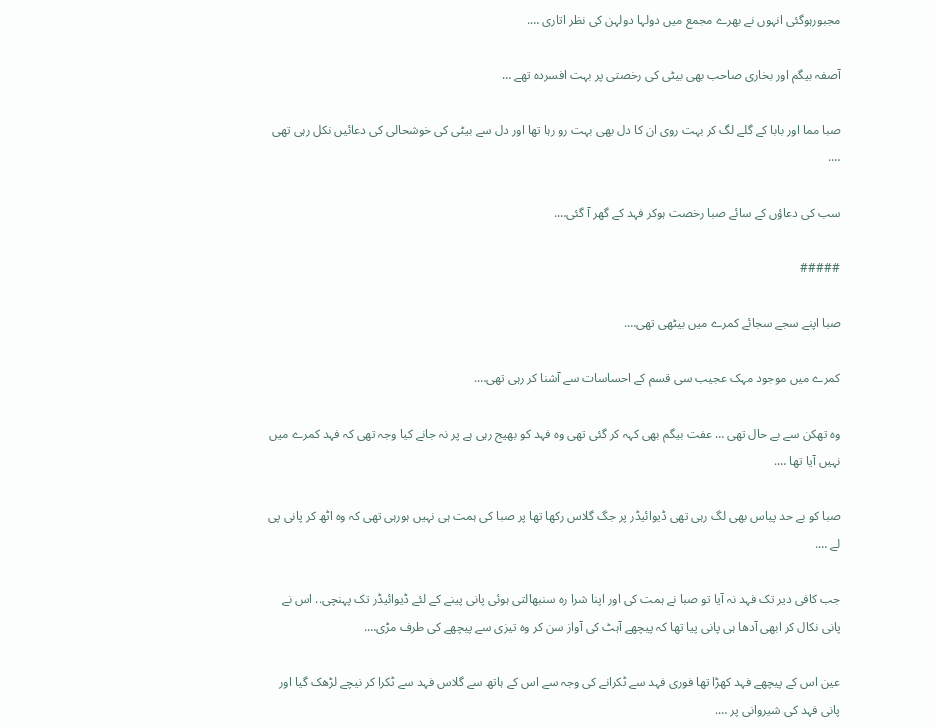مجبورہوگئی انہوں نے بھرے مجمع میں دولہا دولہن کی نظر اتاری ….

آصفہ بیگم اور بخاری صاحب بھی بیٹی کی رخصتی پر بہت افسردہ تھے …

صبا مما اور بابا کے گلے لگ کر بہت روی ان کا دل بھی بہت رو رہا تھا اور دل سے بیٹی کی خوشحالی کی دعائیں نکل رہی تھی ….

سب کی دعاؤں کے سائے صبا رخصت ہوکر فہد کے گھر آ گئی….

#####

صبا اپنے سجے سجائے کمرے میں بیٹھی تھی….

کمرے میں موجود مہک عجیب سی قسم کے احساسات سے آشنا کر رہی تھی….

وہ تھکن سے بے حال تھی … عفت بیگم بھی کہہ کر گئی تھی وہ فہد کو بھیج رہی ہے پر نہ جانے کیا وجہ تھی کہ فہد کمرے میں نہیں آیا تھا ….

صبا کو بے حد پیاس بھی لگ رہی تھی ڈیوائیڈر پر جگ گلاس رکھا تھا پر صبا کی ہمت ہی نہیں ہورہی تھی کہ وہ اٹھ کر پانی پی لے ….

جب کافی دیر تک فہد نہ آیا تو صبا نے ہمت کی اور اپنا شرا رہ سنبھالتی ہوئی پانی پینے کے لئے ڈیوائیڈر تک پہنچی.. اس نے پانی نکال کر ابھی آدھا ہی پانی پیا تھا کہ پیچھے آہٹ کی آواز سن کر وہ تیزی سے پیچھے کی طرف مڑی….

عین اس کے پیچھے فہد کھڑا تھا فوری فہد سے ٹکرانے کی وجہ سے اس کے ہاتھ سے گلاس فہد سے ٹکرا کر نیچے لڑھک گیا اور پانی فہد کی شیروانی پر ….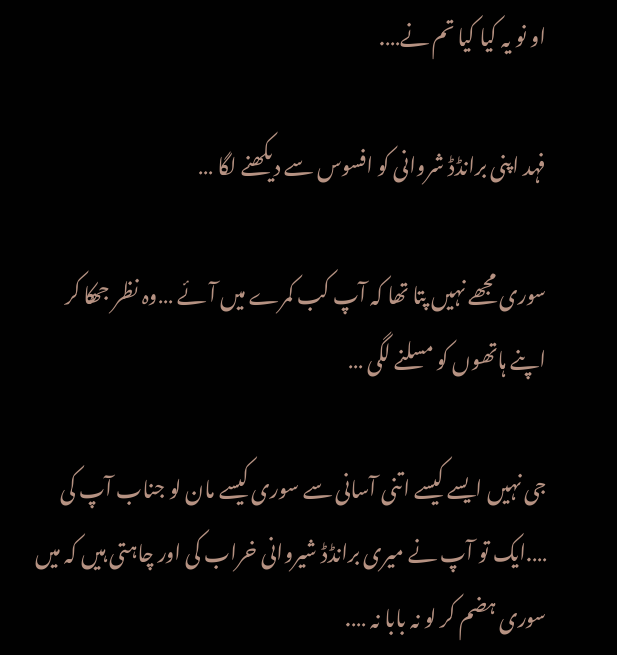او نو یہ کیا کیا تم نے….

فہد اپنی برانڈڈ شروانی کو افسوس سے دیکھنے لگا …

سوری مجھے نہیں پتا تھا کہ آپ کب کمرے میں آئے …وہ نظر جھکا کر اپنے ہاتھوں کو مسلنے لگی …

جی نہیں ایسے کیسے اتنی آسانی سے سوری کیسے مان لو جناب آپ کی ….ایک تو آپ نے میری برانڈڈ شیروانی خراب کی اور چاہتی ہیں کہ میں سوری ہضم کر لو نہ بابا نہ ….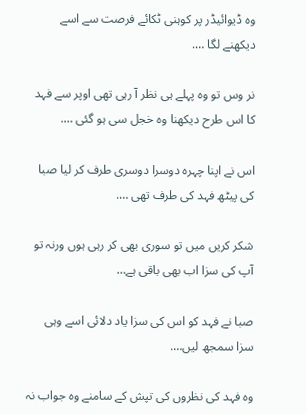وہ ڈیوائیڈر پر کوہنی ٹکائے فرصت سے اسے دیکھنے لگا ….

نر وس تو وہ پہلے ہی نظر آ رہی تھی اوپر سے فہد کا اس طرح دیکھنا وہ خجل سی ہو گئی ….

اس نے اپنا چہرہ دوسرا دوسری طرف کر لیا صبا کی پیٹھ فہد کی طرف تھی ….

شکر کریں میں تو سوری بھی کر رہی ہوں ورنہ تو آپ کی سزا اب بھی باقی ہے…

صبا نے فہد کو اس کی سزا یاد دلائی اسے وہی سزا سمجھ لیں….

وہ فہد کی نظروں کی تپش کے سامنے وہ جواب نہ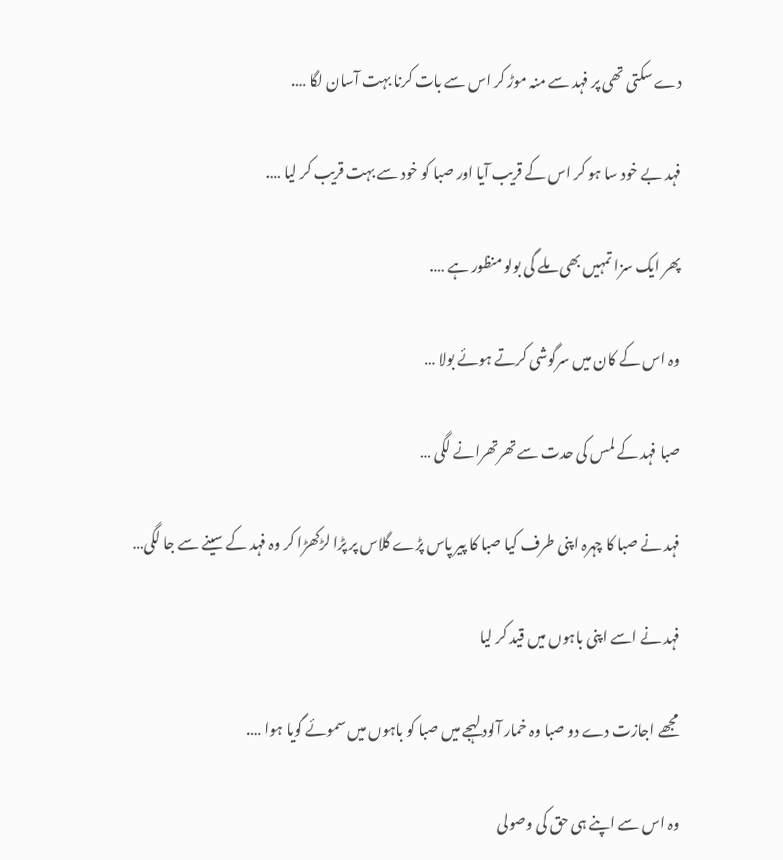دے سکتی تھی پر فہد سے منہ موڑ کر اس سے بات کرنا بہت آسان لگا ….

فہد بے خود سا ہو کر اس کے قریب آیا اور صبا کو خود سے بہت قریب کر لیا ….

پھر ایک سزا تمہیں بھی ملے گی بولو منظور ہے ….

وہ اس کے کان میں سرگوشی کرتے ہوئے بولا …

صبا فہد کے لمس کی حدت سے تھرتھرانے لگی …

فہد نے صبا کا چہرہ اپنی طرف کیا صبا کا پیر پاس پڑے گلاس پر پڑا لڑکھڑا کر وہ فہد کے سینے سے جا لگی…

فہد نے اسے اپنی باہوں میں قید کر لیا

مجھے اجازت دے دو صبا وہ خمار آلود لہجے میں صبا کو باہوں میں سموئے گویا ہوا ….

وہ اس سے اپنے ہی حق کی وصولی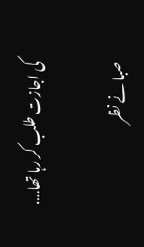کی اجازت طلب کر رہا تھا….

صبا نے نظر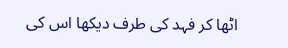اٹھا کر فہد کی طرف دیکھا اس کی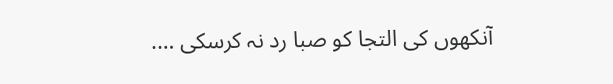آنکھوں کی التجا کو صبا رد نہ کرسکی ….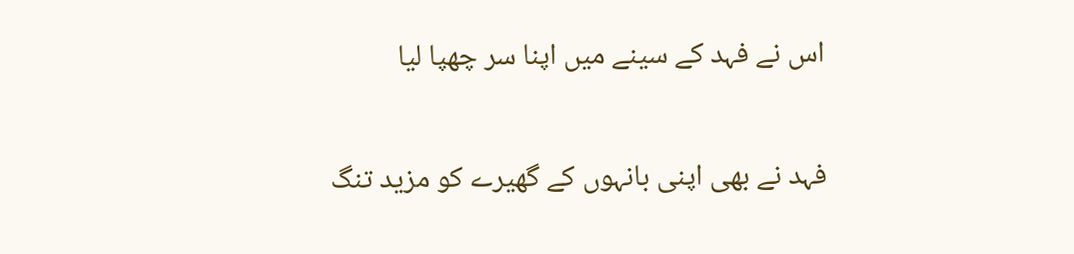اس نے فہد کے سینے میں اپنا سر چھپا لیا

فہد نے بھی اپنی بانہوں کے گھیرے کو مزید تنگ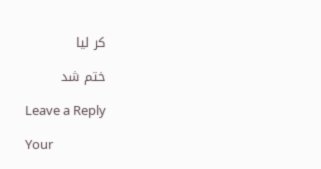کر لیا

ختم شد

Leave a Reply

Your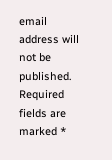email address will not be published. Required fields are marked *